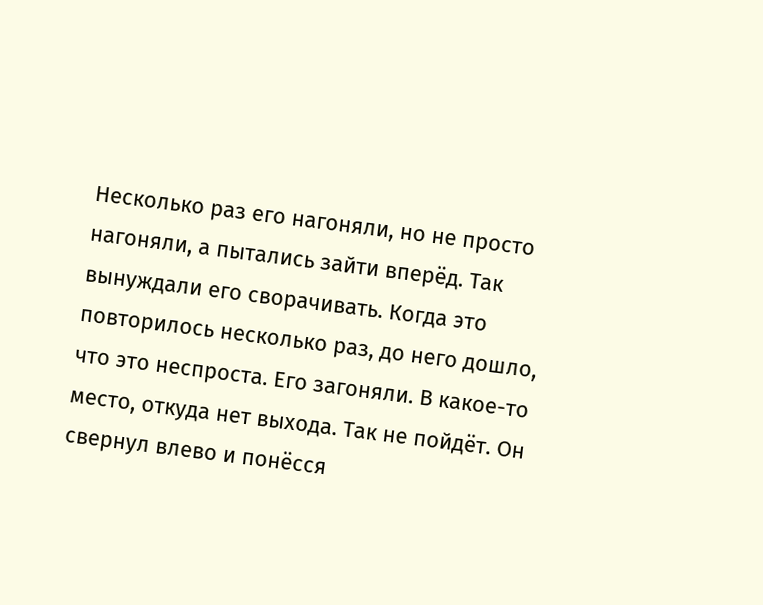Несколько раз его нагоняли, но не просто нагоняли, а пытались зайти вперёд. Так вынуждали его сворачивать. Когда это повторилось несколько раз, до него дошло, что это неспроста. Его загоняли. В какое-то место, откуда нет выхода. Так не пойдёт. Он свернул влево и понёсся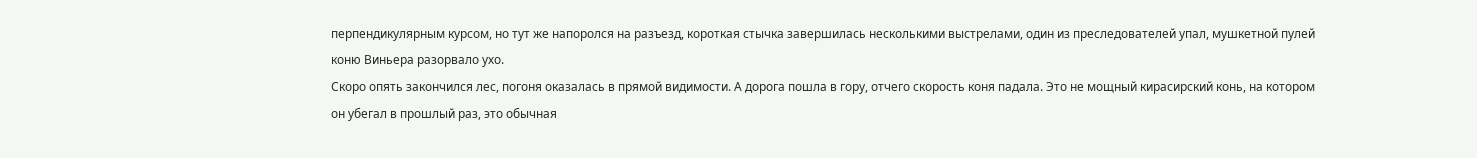перпендикулярным курсом, но тут же напоролся на разъезд, короткая стычка завершилась несколькими выстрелами, один из преследователей упал, мушкетной пулей коню Виньера разорвало ухо.
Скоро опять закончился лес, погоня оказалась в прямой видимости. А дорога пошла в гору, отчего скорость коня падала. Это не мощный кирасирский конь, на котором он убегал в прошлый раз, это обычная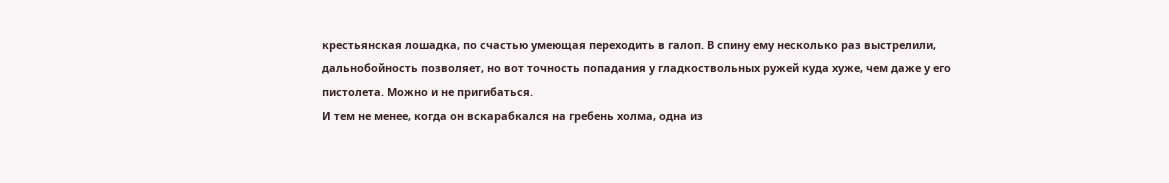крестьянская лошадка, по счастью умеющая переходить в галоп. В спину ему несколько раз выстрелили, дальнобойность позволяет, но вот точность попадания у гладкоствольных ружей куда хуже, чем даже у его пистолета. Можно и не пригибаться.
И тем не менее, когда он вскарабкался на гребень холма, одна из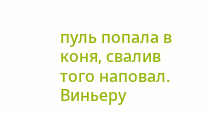пуль попала в коня, свалив того наповал. Виньеру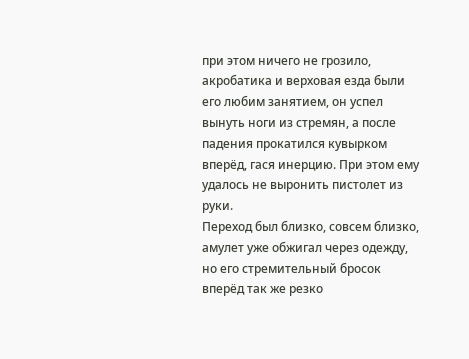при этом ничего не грозило, акробатика и верховая езда были его любим занятием, он успел вынуть ноги из стремян, а после падения прокатился кувырком вперёд, гася инерцию. При этом ему удалось не выронить пистолет из руки.
Переход был близко, совсем близко, амулет уже обжигал через одежду, но его стремительный бросок вперёд так же резко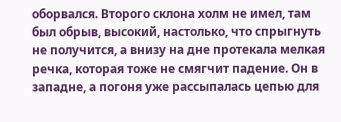оборвался. Второго склона холм не имел, там был обрыв, высокий, настолько, что спрыгнуть не получится, а внизу на дне протекала мелкая речка, которая тоже не смягчит падение. Он в западне, а погоня уже рассыпалась цепью для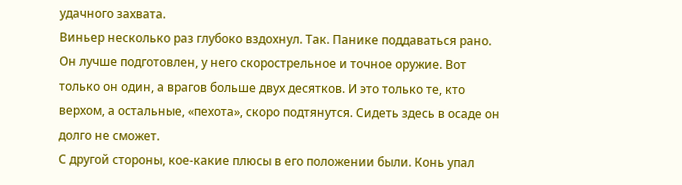удачного захвата.
Виньер несколько раз глубоко вздохнул. Так. Панике поддаваться рано. Он лучше подготовлен, у него скорострельное и точное оружие. Вот только он один, а врагов больше двух десятков. И это только те, кто верхом, а остальные, «пехота», скоро подтянутся. Сидеть здесь в осаде он долго не сможет.
С другой стороны, кое-какие плюсы в его положении были. Конь упал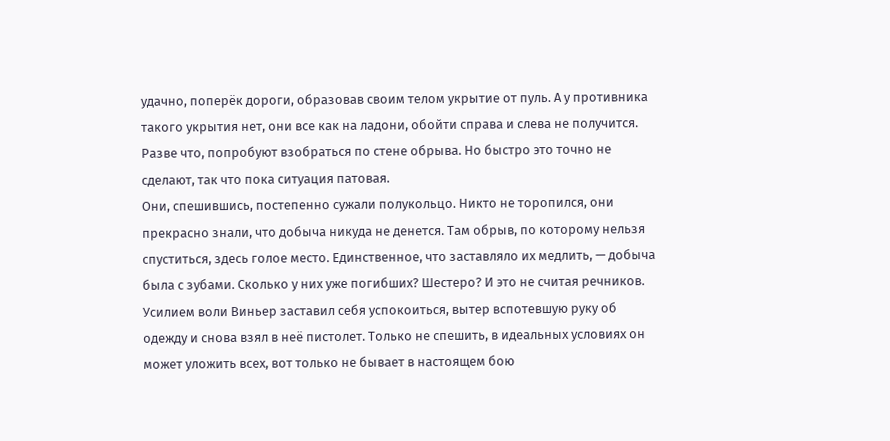удачно, поперёк дороги, образовав своим телом укрытие от пуль. А у противника такого укрытия нет, они все как на ладони, обойти справа и слева не получится. Разве что, попробуют взобраться по стене обрыва. Но быстро это точно не сделают, так что пока ситуация патовая.
Они, спешившись, постепенно сужали полукольцо. Никто не торопился, они прекрасно знали, что добыча никуда не денется. Там обрыв, по которому нельзя спуститься, здесь голое место. Единственное, что заставляло их медлить, — добыча была с зубами. Сколько у них уже погибших? Шестеро? И это не считая речников.
Усилием воли Виньер заставил себя успокоиться, вытер вспотевшую руку об одежду и снова взял в неё пистолет. Только не спешить, в идеальных условиях он может уложить всех, вот только не бывает в настоящем бою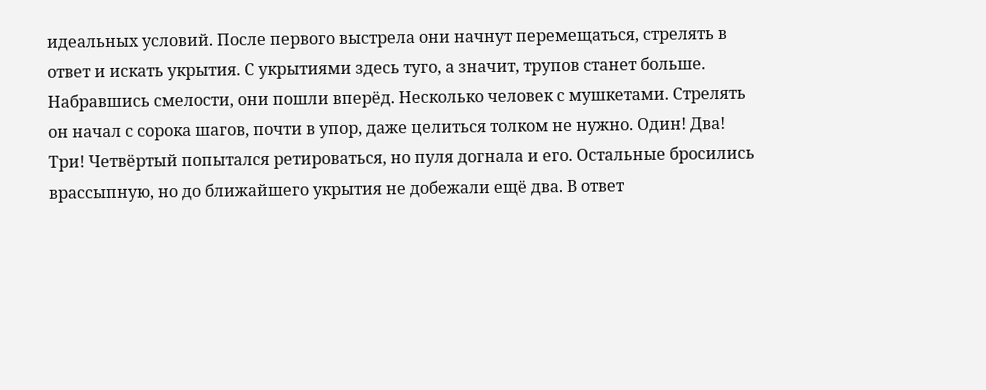идеальных условий. После первого выстрела они начнут перемещаться, стрелять в ответ и искать укрытия. С укрытиями здесь туго, а значит, трупов станет больше.
Набравшись смелости, они пошли вперёд. Несколько человек с мушкетами. Стрелять он начал с сорока шагов, почти в упор, даже целиться толком не нужно. Один! Два! Три! Четвёртый попытался ретироваться, но пуля догнала и его. Остальные бросились врассыпную, но до ближайшего укрытия не добежали ещё два. В ответ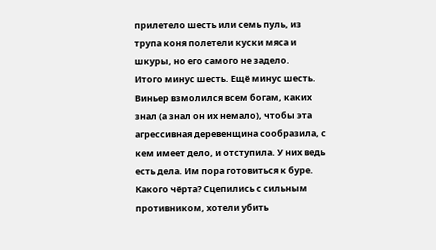прилетело шесть или семь пуль, из трупа коня полетели куски мяса и шкуры, но его самого не задело.
Итого минус шесть. Ещё минус шесть. Виньер взмолился всем богам, каких знал (а знал он их немало), чтобы эта агрессивная деревенщина сообразила, с кем имеет дело, и отступила. У них ведь есть дела. Им пора готовиться к буре. Какого чёрта? Сцепились с сильным противником, хотели убить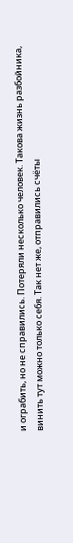и ограбить, но не справились. Потеряли несколько человек. Такова жизнь разбойника, винить тут можно только себя. Так нет же, отправились счёты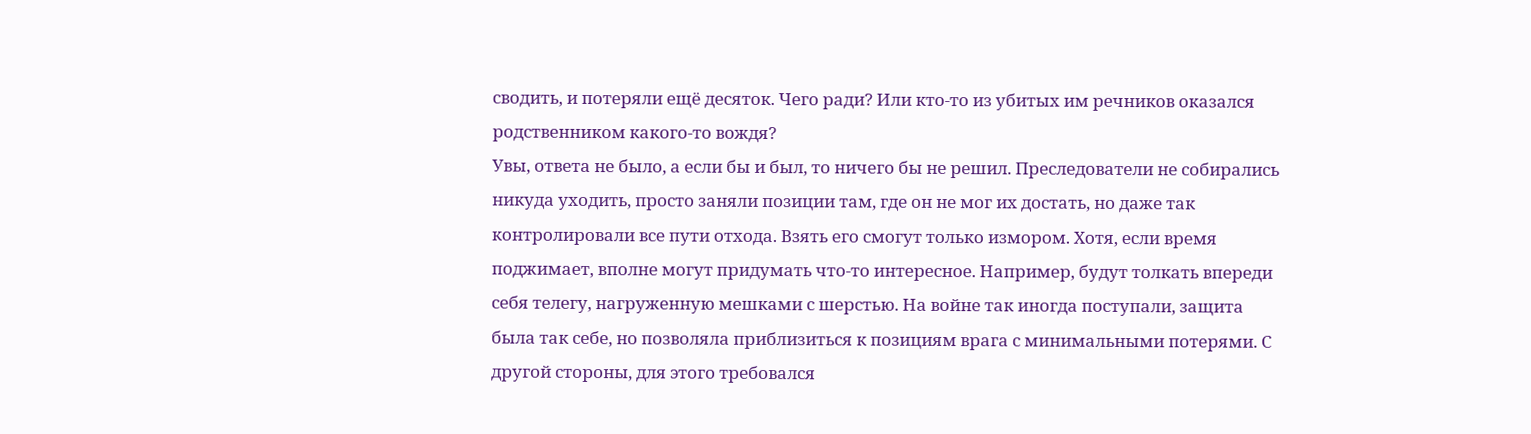сводить, и потеряли ещё десяток. Чего ради? Или кто-то из убитых им речников оказался родственником какого-то вождя?
Увы, ответа не было, а если бы и был, то ничего бы не решил. Преследователи не собирались никуда уходить, просто заняли позиции там, где он не мог их достать, но даже так контролировали все пути отхода. Взять его смогут только измором. Хотя, если время поджимает, вполне могут придумать что-то интересное. Например, будут толкать впереди себя телегу, нагруженную мешками с шерстью. На войне так иногда поступали, защита была так себе, но позволяла приблизиться к позициям врага с минимальными потерями. С другой стороны, для этого требовался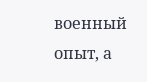военный опыт, а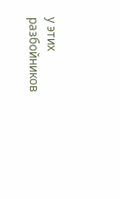у этих разбойников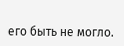его быть не могло.